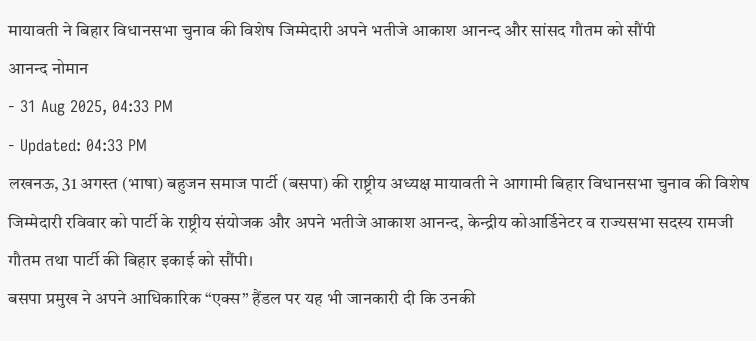मायावती ने बिहार विधानसभा चुनाव की विशेष जिम्मेदारी अपने भतीजे आकाश आनन्द और सांसद गौतम को सौंपी
आनन्द नोमान
- 31 Aug 2025, 04:33 PM
- Updated: 04:33 PM
लखनऊ, 31 अगस्त (भाषा) बहुजन समाज पार्टी (बसपा) की राष्ट्रीय अध्यक्ष मायावती ने आगामी बिहार विधानसभा चुनाव की विशेष जिम्मेदारी रविवार को पार्टी के राष्ट्रीय संयोजक और अपने भतीजे आकाश आनन्द, केन्द्रीय कोआर्डिनेटर व राज्यसभा सदस्य रामजी गौतम तथा पार्टी की बिहार इकाई को सौंपी।
बसपा प्रमुख ने अपने आधिकारिक “एक्स” हैंडल पर यह भी जानकारी दी कि उनकी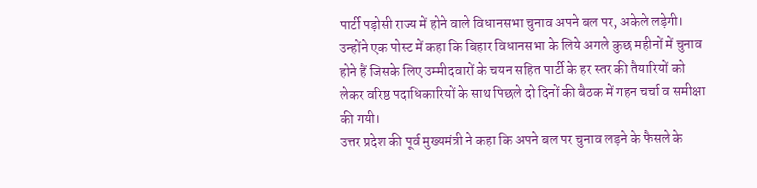पार्टी पड़ोसी राज्य में होने वाले विधानसभा चुनाव अपने बल पर, अकेले लड़ेगी।
उन्होंने एक पोस्ट में कहा कि बिहार विधानसभा के लिये अगले कुछ महीनों में चुनाव होने हैं जिसके लिए उम्मीदवारों के चयन सहित पार्टी के हर स्तर की तैयारियों को लेकर वरिष्ठ पदाधिकारियों के साथ पिछले दो दिनों की बैठक में गहन चर्चा व समीक्षा की गयी।
उत्तर प्रदेश की पूर्व मुख्यमंत्री ने कहा कि अपने बल पर चुनाव लड़ने के फैसले के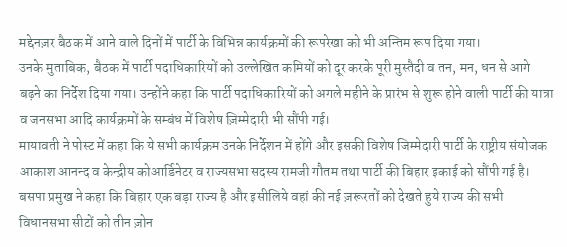मद्देनज़र बैठक में आने वाले दिनों में पार्टी के विभिन्न कार्यक्रमों की रूपरेखा को भी अन्तिम रूप दिया गया।
उनके मुताबिक, बैठक में पार्टी पदाधिकारियों को उल्लेखित कमियों को दूर करके पूरी मुस्तैदी व तन, मन, धन से आगे बढ़ने का निर्देश दिया गया। उन्होंने कहा कि पार्टी पदाधिकारियों को अगले महीने के प्रारंभ से शुरू होने वाली पार्टी की यात्रा व जनसभा आदि कार्यक्रमों के सम्बंध में विशेष ज़िम्मेदारी भी सौंपी गई।
मायावती ने पोस्ट में कहा कि ये सभी कार्यक्रम उनके निर्देशन में होंगे और इसकी विशेष जिम्मेदारी पार्टी के राष्ट्रीय संयोजक आकाश आनन्द व केन्द्रीय कोआर्डिनेटर व राज्यसभा सदस्य रामजी गौतम तथा पार्टी की बिहार इकाई को सौंपी गई है।
बसपा प्रमुख ने कहा कि बिहार एक बड़ा राज्य है और इसीलिये वहां की नई ज़रूरतों को देखते हुये राज्य की सभी विधानसभा सीटों को तीन ज़ोन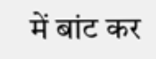में बांट कर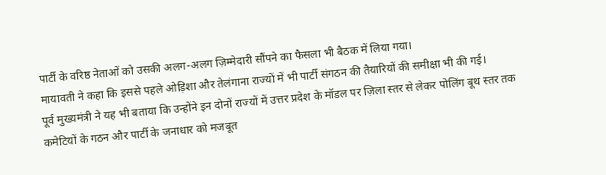पार्टी के वरिष्ठ नेताओं को उसकी अलग-अलग ज़िम्मेदारी सौंपने का फैसला भी बैठक में लिया गया।
मायावती ने कहा कि इससे पहले ओड़िशा और तेलंगाना राज्यों में भी पार्टी संगठन की तैयारियों की समीक्षा भी की गई।
पूर्व मुख्यमंत्री ने यह भी बताया कि उन्होंने इन दोनों राज्यों में उत्तर प्रदेश के मॉडल पर ज़िला स्तर से लेकर पोलिंग बूथ स्तर तक कमेटियों के गठन और पार्टी के जनाधार को मजबूत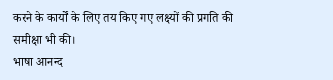करने के कार्यों के लिए तय किए गए लक्ष्यों की प्रगति की समीक्षा भी की।
भाषा आनन्द